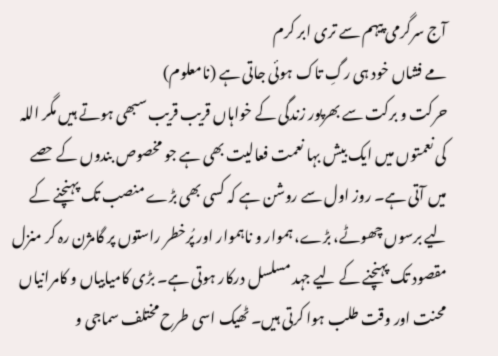آج سرگرمی پیہم سے تری ابر کرم
مے فشاں خود ہی رگِ تاک ہوئی جاتی ہے (نامعلوم)
حرکت و برکت سے بھرپور زندگی کے خواہاں قریب قریب سبھی ہوتے ہیں مگر اللہ کی نعمتوں میں ایک بیش بہا نعمت فعالیت بھی ہے جو مخصوص بندوں کے حصے میں آتی ہے۔ روز اول سے روشن ہے کہ کسی بھی بڑے منصب تک پہنچنے کے لیے برسوں چھوٹے، بڑے، ہموار و ناہموار اور پُرخطر راستوں پر گامژن رہ کر منزل مقصود تک پہنچنے کے لیے جہد مسلسل درکار ہوتی ہے۔ بڑی کامیابیاں و کامرانیاں محنت اور وقت طلب ہوا کرتی ہیں۔ ٹھیک اسی طرح مختلف سماجی و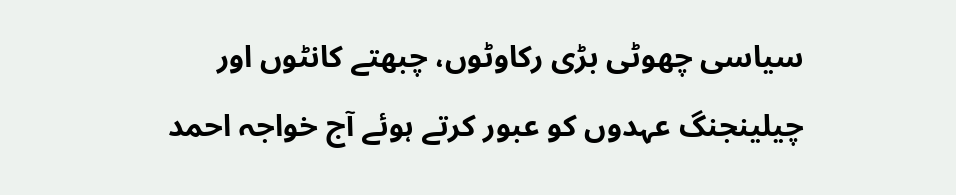سیاسی چھوٹی بڑی رکاوٹوں، چبھتے کانٹوں اور چیلینجنگ عہدوں کو عبور کرتے ہوئے آج خواجہ احمد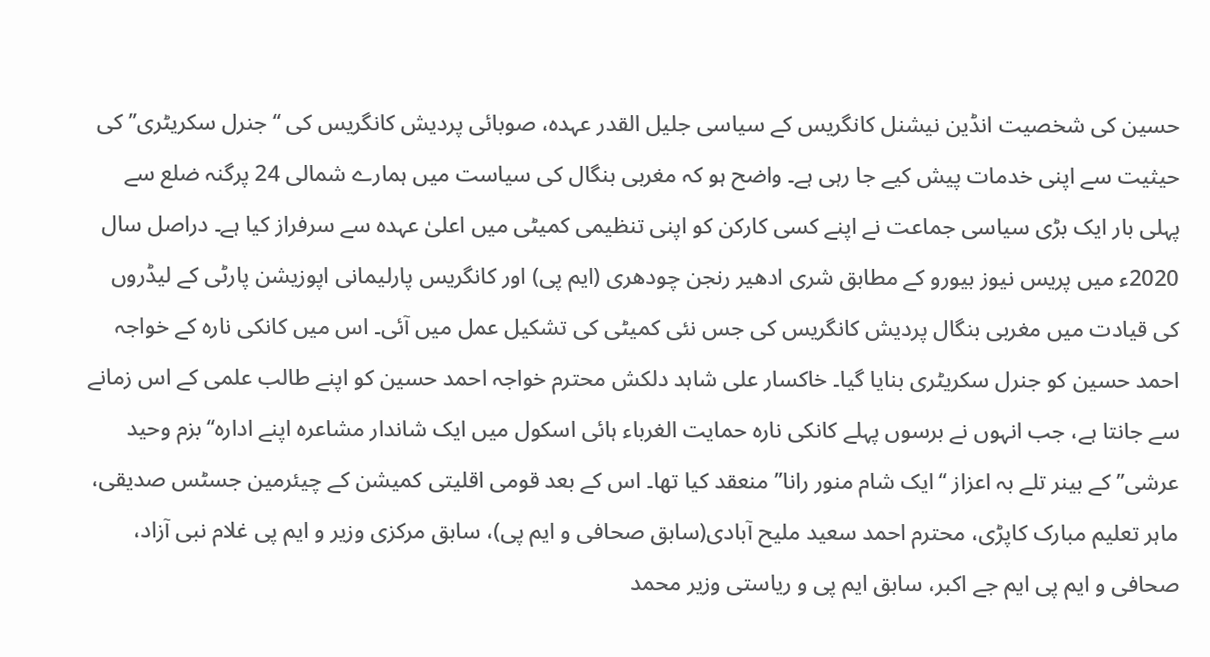حسین کی شخصیت انڈین نیشنل کانگریس کے سیاسی جلیل القدر عہدہ، صوبائی پردیش کانگریس کی ‘‘جنرل سکریٹری’’ کی حیثیت سے اپنی خدمات پیش کیے جا رہی ہے۔ واضح ہو کہ مغربی بنگال کی سیاست میں ہمارے شمالی 24 پرگنہ ضلع سے پہلی بار ایک بڑی سیاسی جماعت نے اپنے کسی کارکن کو اپنی تنظیمی کمیٹی میں اعلیٰ عہدہ سے سرفراز کیا ہے۔ دراصل سال 2020ء میں پریس نیوز بیورو کے مطابق شری ادھیر رنجن چودھری (ایم پی) اور کانگریس پارلیمانی اپوزیشن پارٹی کے لیڈروں کی قیادت میں مغربی بنگال پردیش کانگریس کی جس نئی کمیٹی کی تشکیل عمل میں آئی۔ اس میں کانکی نارہ کے خواجہ احمد حسین کو جنرل سکریٹری بنایا گیا۔ خاکسار علی شاہد دلکش محترم خواجہ احمد حسین کو اپنے طالب علمی کے اس زمانے سے جانتا ہے، جب انہوں نے برسوں پہلے کانکی نارہ حمایت الغرباء ہائی اسکول میں ایک شاندار مشاعرہ اپنے ادارہ‘‘بزم وحید عرشی’’ کے بینر تلے بہ اعزاز ‘‘ایک شام منور رانا’’ منعقد کیا تھا۔ اس کے بعد قومی اقلیتی کمیشن کے چیئرمین جسٹس صدیقی، ماہر تعلیم مبارک کاپڑی، محترم احمد سعید ملیح آبادی(سابق صحافی و ایم پی)، سابق مرکزی وزیر و ایم پی غلام نبی آزاد، صحافی و ایم پی ایم جے اکبر، سابق ایم پی و ریاستی وزیر محمد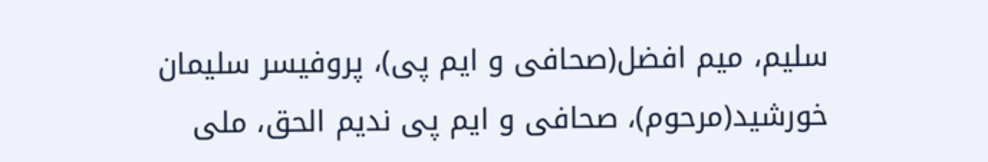سلیم، میم افضل(صحافی و ایم پی)، پروفیسر سلیمان خورشید(مرحوم)، صحافی و ایم پی ندیم الحق، ملی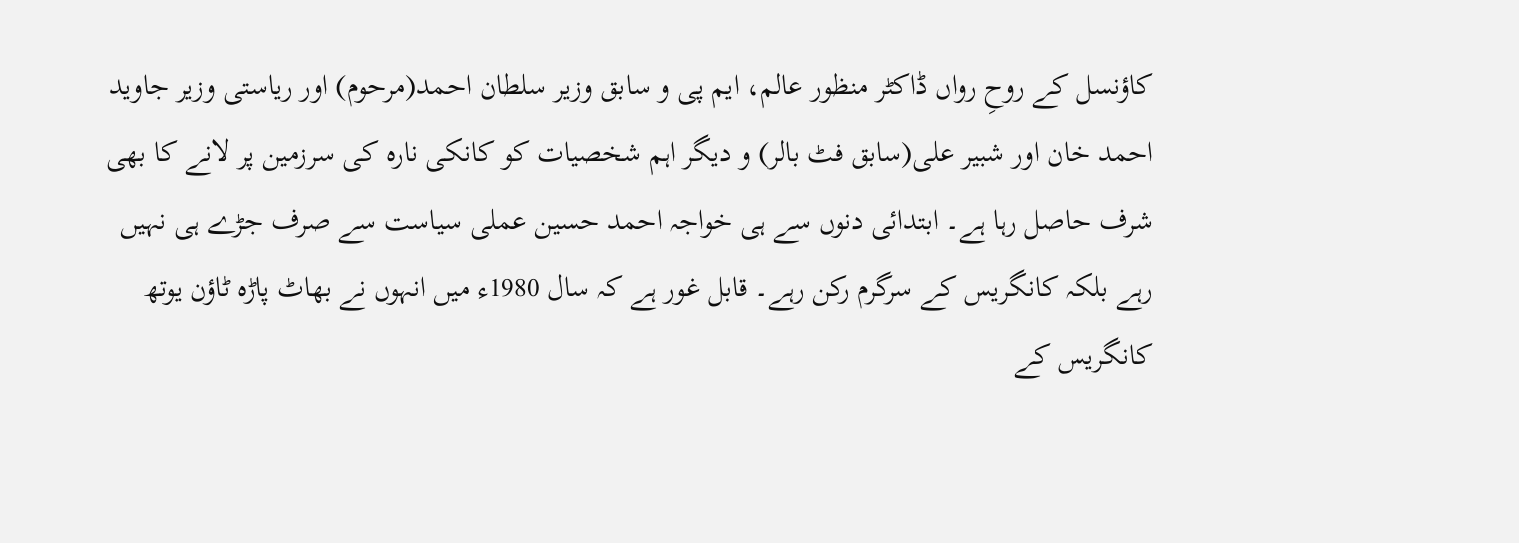کاؤنسل کے روحِ رواں ڈاکٹر منظور عالم، ایم پی و سابق وزیر سلطان احمد(مرحوم) اور ریاستی وزیر جاوید احمد خان اور شبیر علی(سابق فٹ بالر) و دیگر اہم شخصیات کو کانکی نارہ کی سرزمین پر لانے کا بھی شرف حاصل رہا ہے۔ ابتدائی دنوں سے ہی خواجہ احمد حسین عملی سیاست سے صرف جڑے ہی نہیں رہے بلکہ کانگریس کے سرگرم رکن رہے۔ قابل غور ہے کہ سال 1980ء میں انہوں نے بھاٹ پاڑہ ٹاؤن یوتھ کانگریس کے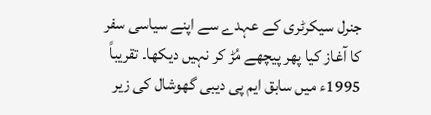جنرل سیکرٹری کے عہدے سے اپنے سیاسی سفر کا آغاز کیا پھر پیچھے مُڑ کر نہیں دیکھا۔ تقریباً 1995ء میں سابق ایم پی دیبی گھوشال کی زیر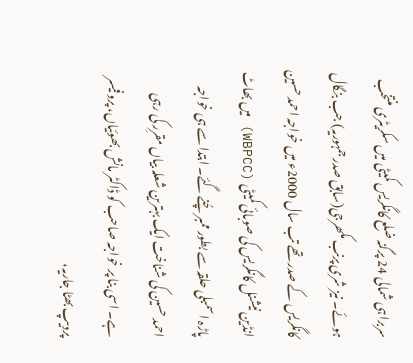سربراہی شمالی 24 پرگنہ ضلع کانگریس کمیٹی میں سکریٹری منتخب ہوئے۔ نیز شری پرنب مکھرجی(سابق صدر جمہوریہ) جب بنگال کانگریس کے صدر تھے تب سال 2000ء میں خواجہ احمد حسین انڈین نیشنل کانگریس کی صوبائی کمیٹی (WBPCC) میں بھاٹ پاڑہ اسمبلی حلقہ سے بطور ممبر چُنے گئے۔ ابتدا سے ہی خواجہ احمد حسین کی شناخت ایک بہترین شعلہ بیاں مقرِر کی رہی ہے۔ اسی بنا پر خواجہ صاحب کو ڈاکٹر مانش بھوئیاں، پروفیسر پردیپ بھٹا جاریہ،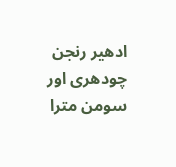ادھیر رنجن چودھری اور سومن مترا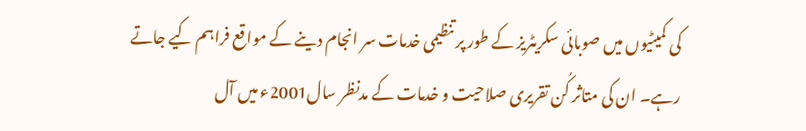کی کمیٹیوں میں صوبائی سکریٹریز کے طور پر تنظیمی خدمات سر انجام دینے کے مواقع فراہم کیے جاتے رہے۔ ان کی متاثر کُن تقریری صلاحیت و خدمات کے مدنظر سال2001ء میں آل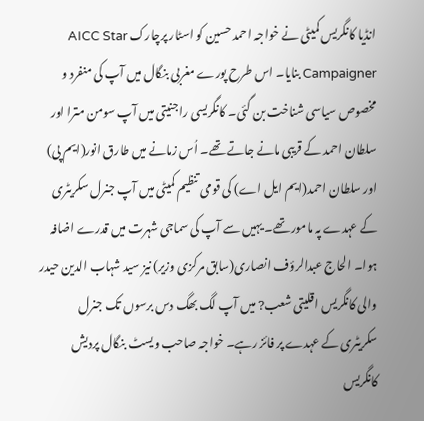انڈیا کانگریس کمیٹی نے خواجہ احمد حسین کو اسٹار پرچارک AICC Star Campaigner بنایا۔ اس طرح پورے مغربی بنگال میں آپ کی منفرد و مخصوص سیاسی شناخت بن گئی۔ کانگریسی راجنیتی میں آپ سومن مترا اور سلطان احمد کے قریبی مانے جاتے تھے۔ اُس زمانے میں طارق انور(ایم پی) اور سلطان احمد(ایم ایل اے) کی قومی تنظیم کمیٹی میں آپ جنرل سکریٹری کے عہدے پہ مامور تھے۔ یہیں سے آپ کی سماجی شہرت میں قدرے اضافہ ہوا۔ الحاج عبدالرؤف انصاری(سابق مرکزی وزیر) نیز سید شہاب الدین حیدر والی کانگریس اقلیتی شعب? میں آپ لگ بھگ دس برسوں تک جنرل سکریٹری کے عہدے پر فائز رہے۔ خواجہ صاحب ویسٹ بنگال پردیش کانگریس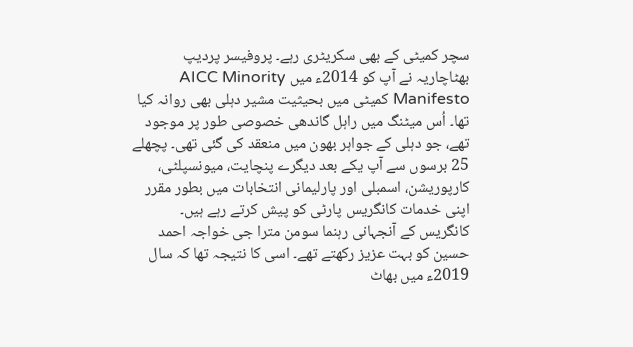سچر کمیٹی کے بھی سکریٹری رہے۔ پروفیسر پردیپ بھٹاچاریہ نے آپ کو 2014ء میں AICC Minority Manifesto کمیٹی میں بحیثیت مشیر دہلی بھی روانہ کیا تھا۔ اُس میٹنگ میں راہل گاندھی خصوصی طور پر موجود تھے، جو دہلی کے جواہر بھون میں منعقد کی گئی تھی۔ پچھلے 25 برسوں سے آپ یکے بعد دیگرے پنچایت، میونسپلٹی، کارپوریشن، اسمبلی اور پارلیمانی انتخابات میں بطور مقرر اپنی خدمات کانگریس پارٹی کو پیش کرتے رہے ہیں۔ کانگریس کے آنجہانی رہنما سومن مترا جی خواجہ احمد حسین کو بہت عزیز رکھتے تھے۔ اسی کا نتیجہ تھا کہ سال 2019ء میں بھاٹ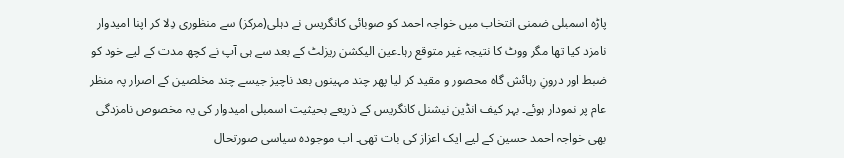پاڑہ اسمبلی ضمنی انتخاب میں خواجہ احمد کو صوبائی کانگریس نے دہلی(مرکز) سے منظوری دِلا کر اپنا امیدوار نامزد کیا تھا مگر ووٹ کا نتیجہ غیر متوقع رہا۔عین الیکشن ریزلٹ کے بعد سے ہی آپ نے کچھ مدت کے لیے خود کو ضبط اور درونِ رہائش گاہ محصور و مقید کر لیا پھر چند مہینوں بعد ناچیز جیسے چند مخلصین کے اصرار پہ منظر عام پر نمودار ہوئے۔ بہر کیف انڈین نیشنل کانگریس کے ذریعے بحیثیت اسمبلی امیدوار کی یہ مخصوص نامزدگی بھی خواجہ احمد حسین کے لیے ایک اعزاز کی بات تھی۔ اب موجودہ سیاسی صورتحال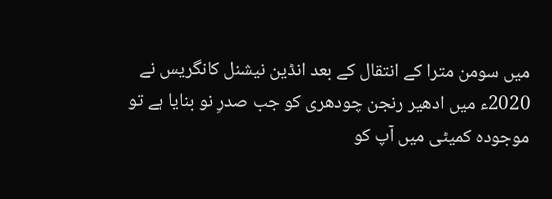میں سومن مترا کے انتقال کے بعد انڈین نیشنل کانگریس نے 2020ء میں ادھیر رنجن چودھری کو جب صدرِ نو بنایا ہے تو موجودہ کمیٹی میں آپ کو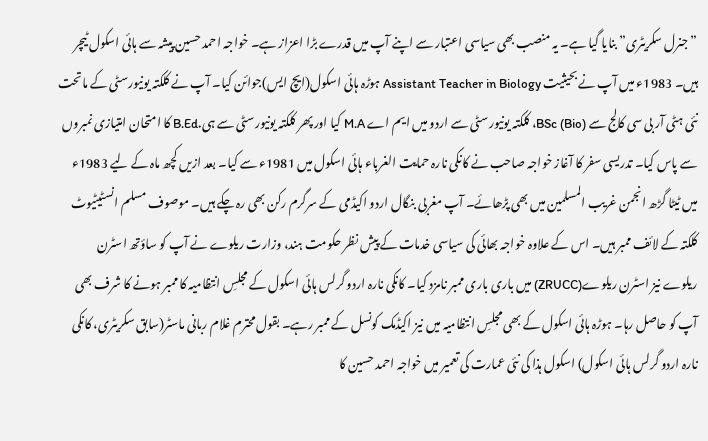”جنرل سکریٹری” بنایا گیا ہے۔ یہ منصب بھی سیاسی اعتبار سے اپنے آپ میں قدرے بڑا اعزاز ہے۔ خواجہ احمد حسین پیشہ سے ہائی اسکول ٹیچر ہیں۔ 1983ء میں آپ نے بحیثیت Assistant Teacher in Biology ہوڑہ ہائی اسکول(ایچ ایس)جوائن کیا۔ آپ نے کلکتہ یونیورسٹی کے ماتحت نئی ہٹی آر بی سی کالج سے (BSc (Bio، کلکتہ یونیورسٹی سے اردو میں ایم اے M.A کیا اور پھر کلکتہ یونیورسٹی سے ہی.B.Ed کا امتحان امتیازی نمبروں سے پاس کیا۔ تدریسی سفر کا آغاز خواجہ صاحب نے کانکی نارہ حمایت الغرباء ہائی اسکول میں 1981ء سے کیا۔ بعد ازیں کچھ ماہ کے لیے 1983ء میں ٹیٹا گڑھ انجمن غریب المسلمین میں بھی پڑھائے۔ آپ مغربی بنگال اردو اکیڈمی کے سرگرم رکن بھی رہ چکے ہیں۔ موصوف مسلم انسٹیٹیوٹ کلکتہ کے لائف ممبر ہیں۔ اس کے علاوہ خواجہ بھائی کی سیاسی خدمات کے پیش نظر حکومت ہند، وزارت ریلوے نے آپ کو ساؤتھ اسٹرن ریلوے نیز اسٹرن ریلوے(ZRUCC) میں باری باری ممبر نامزد کیا۔ کانکی نارہ اردو گرلس ہائی اسکول کے مجلسِ انتظامیہ کا ممبر ہونے کا شرف بھی آپ کو حاصل رہا۔ ہوڑہ ہائی اسکول کے بھی مجلسِ انتظامیہ میں نیز اکیڈمک کونسل کے ممبر رہے۔ بقول محترم غلام ربانی ماسٹر(سابق سکریٹری، کانکی نارہ اردو گرلس ہائی اسکول) اسکول ہذا کی نئی عمارت کی تعمیر میں خواجہ احمد حسین کا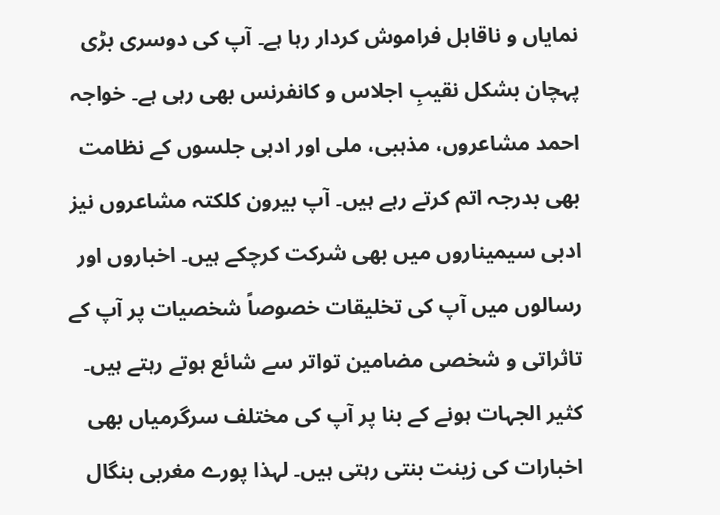نمایاں و ناقابل فراموش کردار رہا ہے۔ آپ کی دوسری بڑی پہچان بشکل نقیبِ اجلاس و کانفرنس بھی رہی ہے۔ خواجہ احمد مشاعروں، مذہبی، ملی اور ادبی جلسوں کے نظامت بھی بدرجہ اتم کرتے رہے ہیں۔ آپ بیرون کلکتہ مشاعروں نیز ادبی سیمیناروں میں بھی شرکت کرچکے ہیں۔ اخباروں اور رسالوں میں آپ کی تخلیقات خصوصاً شخصیات پر آپ کے تاثراتی و شخصی مضامین تواتر سے شائع ہوتے رہتے ہیں۔ کثیر الجہات ہونے کے بنا پر آپ کی مختلف سرگرمیاں بھی اخبارات کی زینت بنتی رہتی ہیں۔ لہذا پورے مغربی بنگال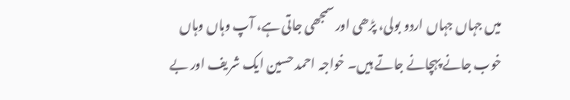میں جہاں جہاں اردو بولی، پڑھی اور سمجھی جاتی ہے، آپ وہاں وہاں خوب جانے پہچانے جاتے ہیں۔ خواجہ احمد حسین ایک شریف اور بے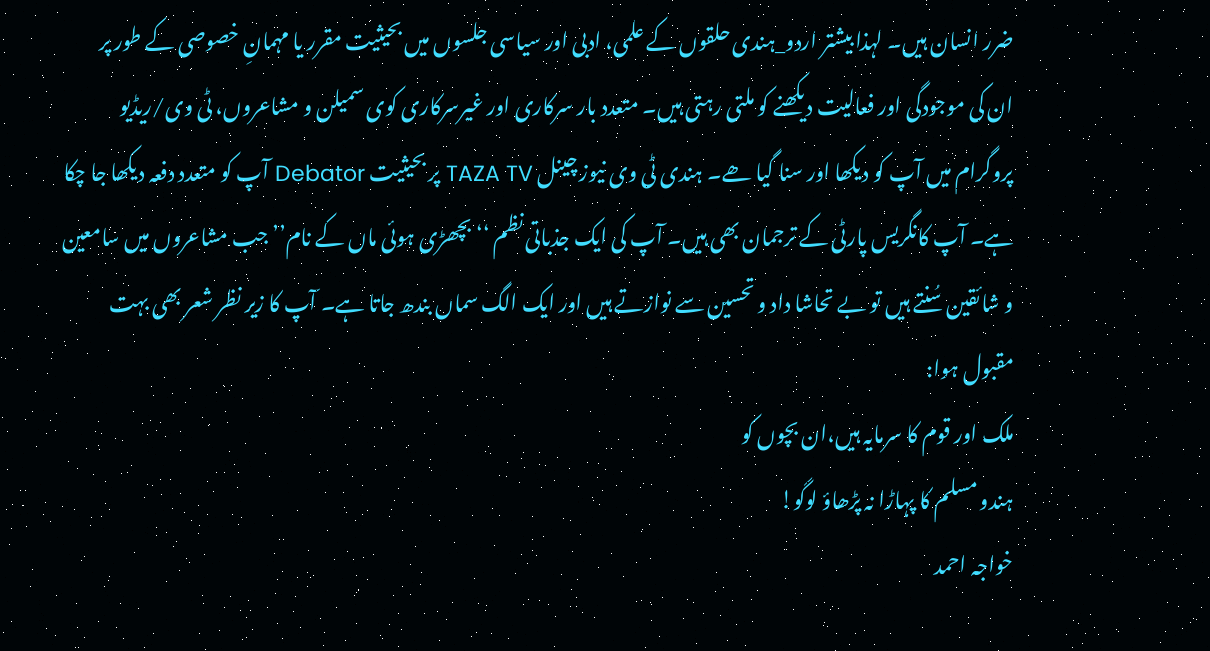ضرر انسان ہیں۔ لہذا بیشتر اردو_ہندی حلقوں کے علمی، ادبی اور سیاسی جلسوں میں بحیثیت مقرر یا مہمانِ خصوصی کے طور پر ان کی موجودگی اور فعالیت دیکھنے کو ملتی رہتی ہیں۔ متعدد بار سرکاری اور غیرسرکاری کوی سمیلن و مشاعروں، ٹی وی/ریڈیو پروگرام میں آپ کو دیکھا اور سنا گیا ھے۔ ہندی ٹی وی نیوز چینل TAZA TV پر بحیثیت Debator آپ کو متعدد دفعہ دیکھا جا چکا ہے۔ آپ کانگریس پارٹی کے ترجمان بھی ہیں۔ آپ کی ایک جذباتی نظم ‘‘ بچھڑی ہوئی ماں کے نام’’ جب مشاعروں میں سامعین و شائقین سُنتے ہیں تو بے تحاشا داد و تحسین سے نوازتے ہیں اور ایک الگ سماں بندھ جاتا ہے۔ آپ کا زیر نظر شعر بھی بہت مقبول ہوا:
ملک اور قوم کا سرمایہ ہیں،ان بچوں کو
ہندو مسلم کا پہاڑا نہ پڑھاؤ لوگو!
خواجہ احمد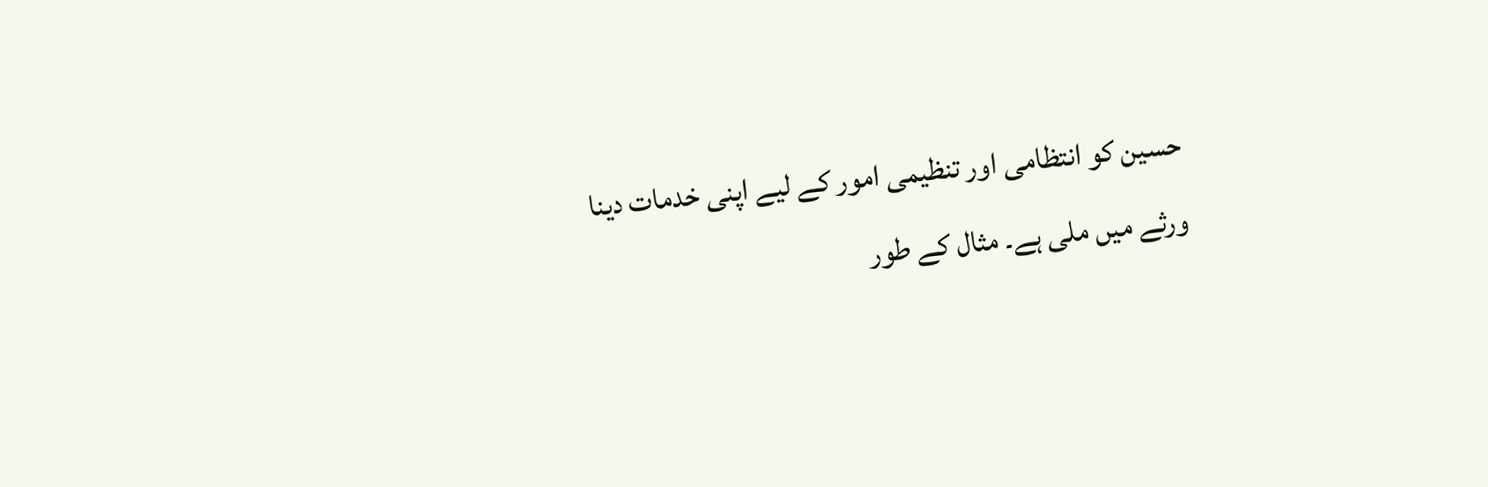حسین کو انتظامی اور تنظیمی امور کے لیے اپنی خدمات دینا ورثے میں ملی ہے۔ مثال کے طور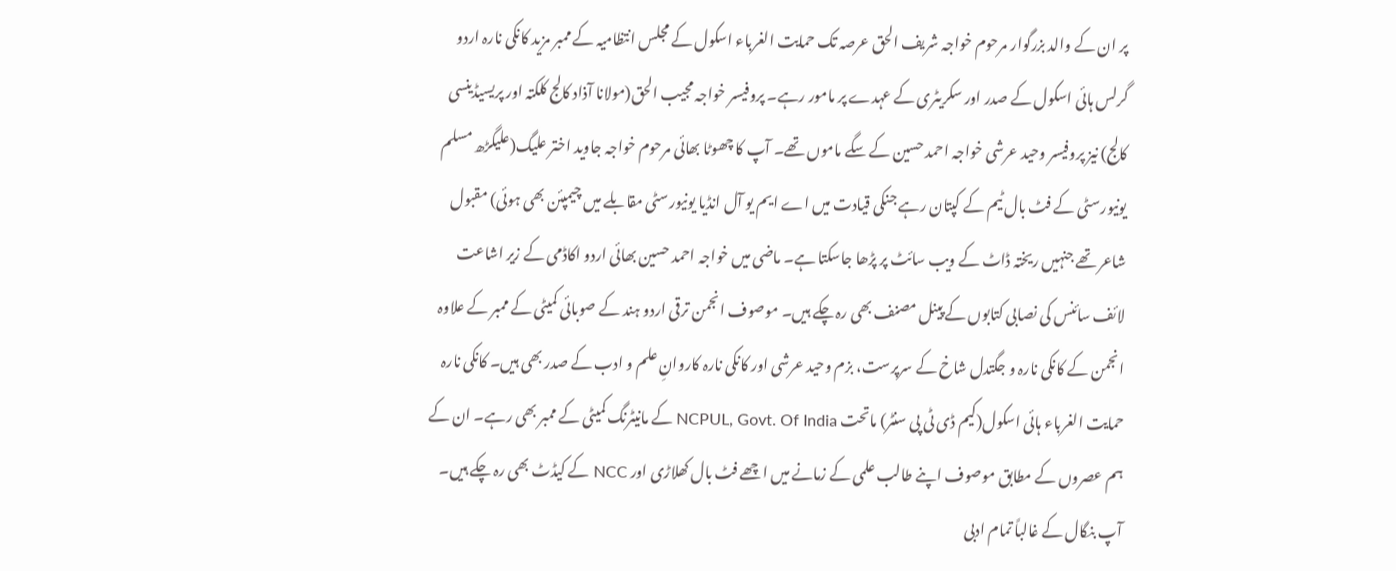پر ان کے والد بزرگوار مرحوم خواجہ شریف الحق عرصہ تک حمایت الغرباء اسکول کے مجلس انتظامیہ کے ممبر مزید کانکی نارہ اردو گرلس ہائی اسکول کے صدر اور سکریٹری کے عہدے پر مامور رہے۔ پروفیسر خواجہ مجیب الحق(مولانا آذاد کالج کلکتہ اور پریسیڈینسی کالج) نیز پروفیسر وحید عرشی خواجہ احمد حسین کے سگے ماموں تھے۔ آپ کا چھوٹا بھائی مرحوم خواجہ جاوید اختر علیگ(علیگڑھ مسلم یونیورسٹی کے فٹ بال ٹیم کے کپتان رہے جنکی قیادت میں اے ایم یو آل انڈیا یونیورسٹی مقابلے میں چیمپئن بھی ہوئی) مقبول شاعر تھے جنہیں ریختہ ڈاٹ کے ویب سائٹ پر پڑھا جاسکتا ہے۔ ماضی میں خواجہ احمد حسین بھائی اردو اکاڈمی کے زیر اشاعت لائف سائنس کی نصابی کتابوں کے پینل مصنف بھی رہ چکے ہیں۔ موصوف انجمن ترقی اردو ہند کے صوبائی کمیٹی کے ممبر کے علاوہ انجمن کے کانکی نارہ و جگتدل شاخ کے سرپرست، بزم وحید عرشی اور کانکی نارہ کاروانِ علم و ادب کے صدر بھی ہیں۔ کانکی نارہ حمایت الغرباء ہائی اسکول(کیم ڈی ٹی پی سنٹر) ماتحت NCPUL, Govt. Of India کے مانیٹرنگ کمیٹی کے ممبر بھی رہے۔ ان کے ہم عصروں کے مطابق موصوف اپنے طالب علمی کے زمانے میں اچھے فٹ بال کھلاڑی اور NCC کے کیڈٹ بھی رہ چکے ہیں۔ آپ بنگال کے غالباً تمام ادبی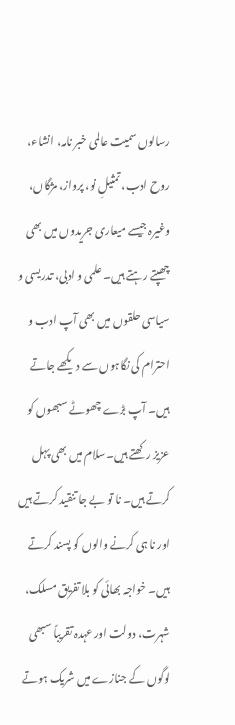رسالوں سمیت عالمی خبر نامہ، انشاء، روح ادب، تمثیلِ نو، پرواز، مژگاں، وغیرہ جیسے میعاری جریدوں میں بھی چھپتے رہتے ہیں۔ علمی و ادبی، تدریسی و سیاسی حلقوں میں بھی آپ ادب و احترام کی نگاہوں سے دیکھے جاتے ہیں۔ آپ بڑے چھوٹے سبھوں کو عزیز رکھتے ہیں۔سلام میں بھی پہل کرتے ہیں۔ نا تو بے جا تنقید کرتے ہیں اور نا ہی کرنے والوں کو پسند کرتے ہیں۔ خواجہ بھائی کو بلا تفریق مسلک، شہرت، دولت اور عہدہ تقریباً سبھی لوگوں کے جنازے میں شریک ہوتے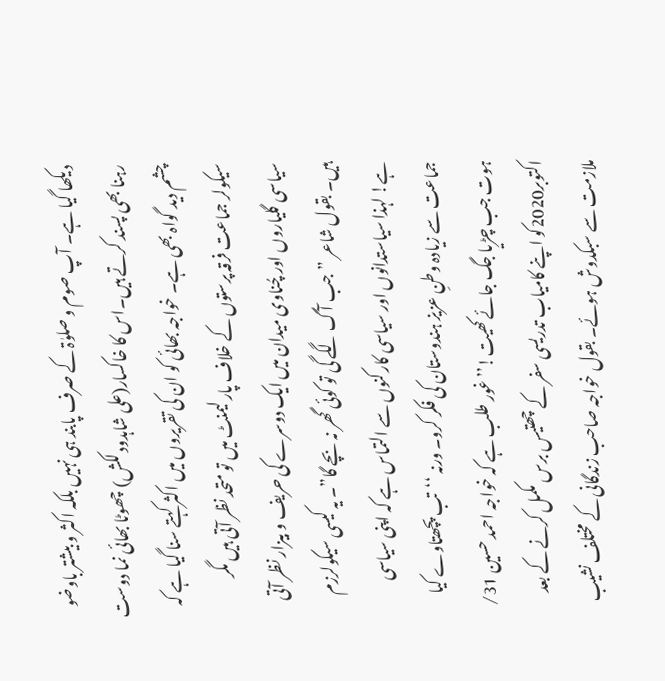دیکھا گیا ہے۔ آپ صوم و صلوٰۃ کے صرف پابند ہی نہیں بلکہ اکثر و بیشتر باوضو رہنا بھی پسند کرتے ہیں۔اس کا خاکسار(علی شاہدودلکش) چھوٹا بھائی نما دوست چشم دید گواہ بھی ہے۔ خواجہ بھائی کو ان کی تقریروں میں اکثر کہتے سنا گیا ہے کہ سیکولر جماعت فرقہ پرستوں کے خلاف پارلیمنٹ میں تو متحد نظر آتی ہیں مگر سیاسی گلیاروں اور چُناوی میدان میں ایک دوسرے کی حریف و بیزار نظر آتی ہیں۔ بقول شاعر ”جب آگ لگے گی تو کوئی گھر نہ بچے گا”۔ یہ کیسی سیکولرزم ہے! لہذا سیاستدانوں اور سیاسی کارکنوں سے التماس ہے کہ اپنی سیاسی جماعت سے زیادہ وطنِ عزیز ہندوستان کی فکر کرو۔ ورنہ ‘‘تب پچھتاوے کیا ہوت جب چڑیا جگ جائے کھیت!’’ غور طلب ہے کہ خواجہ احمد حسین 31/ اکتوبر2020کو اپنے کامیاب تدریسی سفر کے چھتیس برس مکمل کرنے کے بعد ملازمت سے سبکدوش ہوئے۔ بقول خواجہ صاحب زندگانی کے مختلف نشیب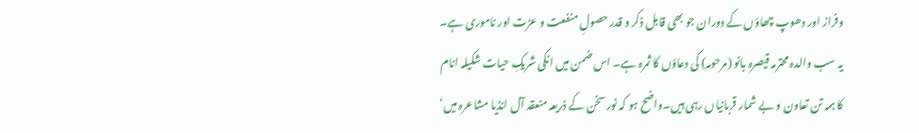وفراز اور دھوپ چھاؤں کے دوران جو بھی قابل ذکر و قدر حصولِ منفعت و عزت اور ناموری ہے۔ یہ سب والدہ محترمہ قیصرہ بانو (مرحومہ) کی دعاؤں کا ثمرہ ہے۔ اس ضمن میں انکی شریکِ حیات شکیلہ انام کا ہمہ تن تعاون و بے شمار قربانیاں رہی ہیں۔واضح ہو کہ نور سخن کے ذریعہ منعقد آل انڈیا مشاعرہ میں‘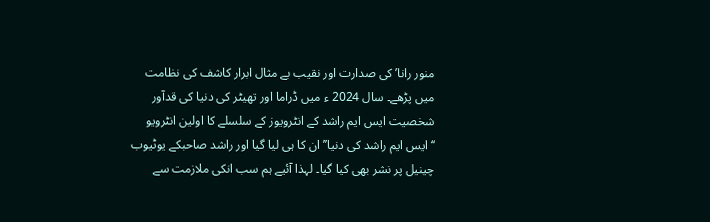منور رانا’ کی صدارت اور نقیب بے مثال ابرار کاشف کی نظامت میں پڑھے۔ سال 2024 ء میں ڈراما اور تھیٹر کی دنیا کی قدآور شخصیت ایس ایم راشد کے انٹرویوز کے سلسلے کا اولین انٹرویو ‘‘ایس ایم راشد کی دنیا’’ ان کا ہی لیا گیا اور راشد صاحبکے یوٹیوب چینیل پر نشر بھی کیا گیا۔ لہذا آئیے ہم سب انکی ملازمت سے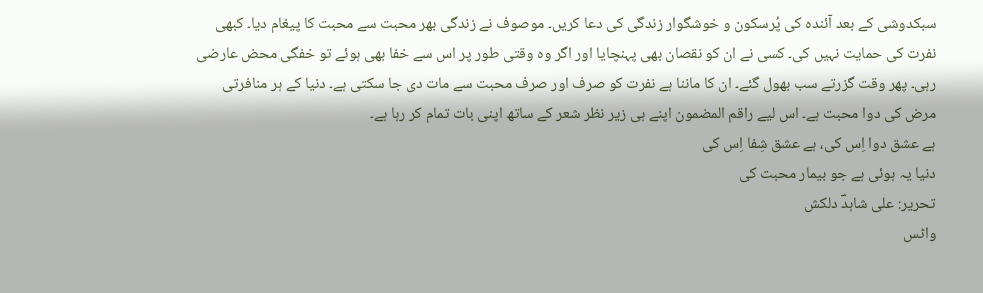سبکدوشی کے بعد آئندہ کی پُرسکون و خوشگوار زندگی کی دعا کریں۔ موصوف نے زندگی بھر محبت سے محبت کا پیغام دیا۔ کبھی نفرت کی حمایت نہیں کی۔ کسی نے ان کو نقصان بھی پہنچایا اور اگر وہ وقتی طور پر اس سے خفا بھی ہوئے تو خفگی محض عارضی رہی۔ پھر وقت گزرتے سب بھول گئے۔ ان کا ماننا ہے نفرت کو صرف اور صرف محبت سے مات دی جا سکتی ہے۔ دنیا کے ہر منافرتی مرض کی دوا محبت ہے۔ اس لیے راقم المضمون اپنے ہی زیر نظر شعر کے ساتھ اپنی بات تمام کر رہا ہے۔
ہے عشق دوا اِس کی، ہے عشق شِفا اِس کی
دنیا یہ ہوئی ہے جو بیمار محبت کی
تحریر: علی شاہدؔ دلکش
واٹس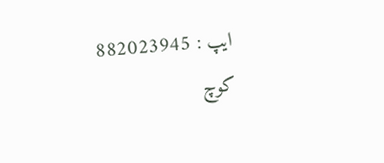ایپ : 882023945
کوچ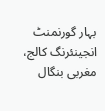بہار گورنمنٹ انجینئرنگ کالج، مغربی بنگال